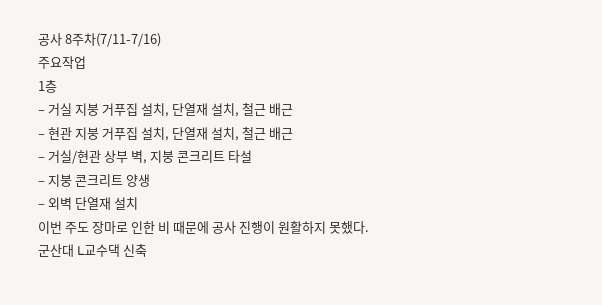공사 8주차(7/11-7/16)
주요작업
1층
– 거실 지붕 거푸집 설치, 단열재 설치, 철근 배근
– 현관 지붕 거푸집 설치, 단열재 설치, 철근 배근
– 거실/현관 상부 벽, 지붕 콘크리트 타설
– 지붕 콘크리트 양생
– 외벽 단열재 설치
이번 주도 장마로 인한 비 때문에 공사 진행이 원활하지 못했다.
군산대 L교수댁 신축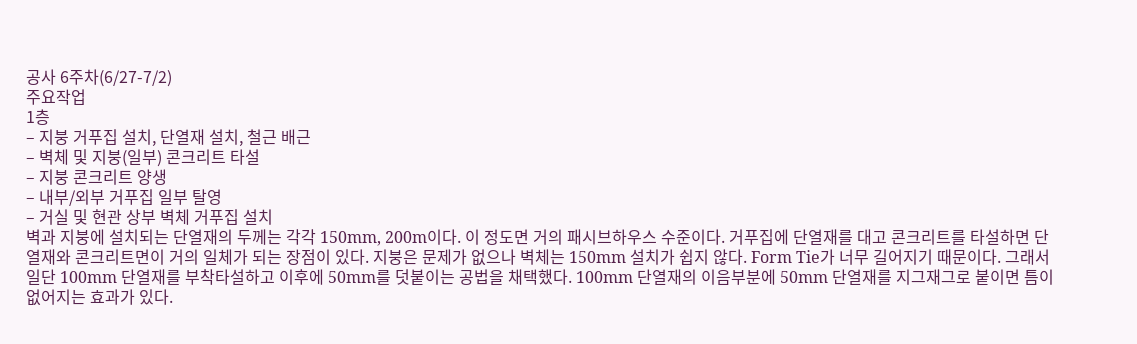공사 6주차(6/27-7/2)
주요작업
1층
– 지붕 거푸집 설치, 단열재 설치, 철근 배근
– 벽체 및 지붕(일부) 콘크리트 타설
– 지붕 콘크리트 양생
– 내부/외부 거푸집 일부 탈영
– 거실 및 현관 상부 벽체 거푸집 설치
벽과 지붕에 설치되는 단열재의 두께는 각각 150mm, 200m이다. 이 정도면 거의 패시브하우스 수준이다. 거푸집에 단열재를 대고 콘크리트를 타설하면 단열재와 콘크리트면이 거의 일체가 되는 장점이 있다. 지붕은 문제가 없으나 벽체는 150mm 설치가 쉽지 않다. Form Tie가 너무 길어지기 때문이다. 그래서 일단 100mm 단열재를 부착타설하고 이후에 50mm를 덧붙이는 공법을 채택했다. 100mm 단열재의 이음부분에 50mm 단열재를 지그재그로 붙이면 틈이 없어지는 효과가 있다.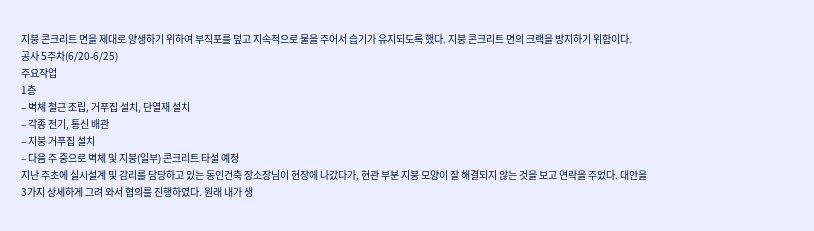지붕 콘크리트 면을 제대로 양생하기 위하여 부직포를 덮고 지속적으로 물을 주어서 습기가 유지되도록 했다. 지붕 콘크리트 면의 크랙을 방지하기 위함이다.
공사 5주차(6/20-6/25)
주요작업
1층
– 벽체 철근 조립, 거푸집 설치, 단열재 설치
– 각종 전기, 통신 배관
– 지붕 거푸집 설치
– 다음 주 중으로 벽체 및 지붕(일부) 콘크리트 타설 예정
지난 주초에 실시설계 및 감리를 담당하고 있는 동인건축 장소장님이 현장에 나갔다가, 현관 부분 지붕 모양이 잘 해결되지 않는 것을 보고 연락을 주었다. 대안을 3가지 상세하게 그려 와서 협의를 진행하였다. 원래 내가 생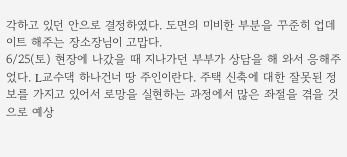각하고 있던 안으로 결정하였다. 도면의 미비한 부분을 꾸준히 업데이트 해주는 장소장님이 고맙다.
6/25(토) 현장에 나갔을 때 지나가던 부부가 상담을 해 와서 응해주었다. L교수댁 하나건너 땅 주인이란다. 주택 신축에 대한 잘못된 정보를 가지고 있어서 로망을 실현하는 과정에서 많은 좌절을 겪을 것으로 예상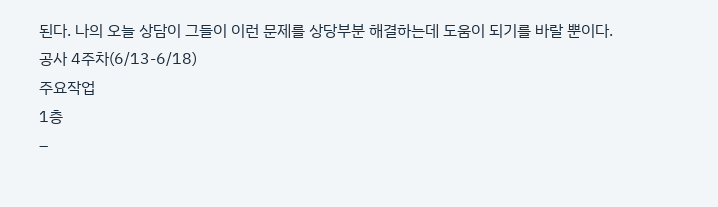된다. 나의 오늘 상담이 그들이 이런 문제를 상당부분 해결하는데 도움이 되기를 바랄 뿐이다.
공사 4주차(6/13-6/18)
주요작업
1층
–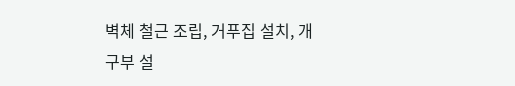벽체 철근 조립, 거푸집 설치, 개구부 설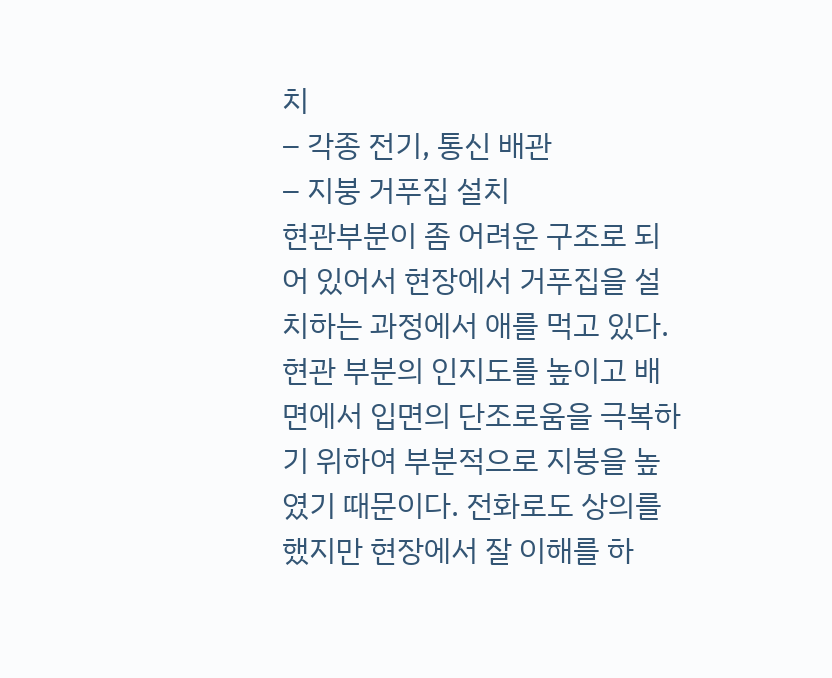치
– 각종 전기, 통신 배관
– 지붕 거푸집 설치
현관부분이 좀 어려운 구조로 되어 있어서 현장에서 거푸집을 설치하는 과정에서 애를 먹고 있다. 현관 부분의 인지도를 높이고 배면에서 입면의 단조로움을 극복하기 위하여 부분적으로 지붕을 높였기 때문이다. 전화로도 상의를 했지만 현장에서 잘 이해를 하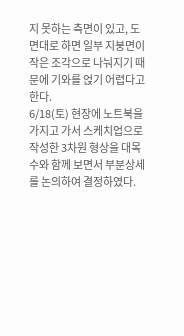지 못하는 측면이 있고, 도면대로 하면 일부 지붕면이 작은 조각으로 나눠지기 때문에 기와를 얹기 어렵다고 한다.
6/18(토) 현장에 노트북을 가지고 가서 스케치업으로 작성한 3차원 형상을 대목수와 함께 보면서 부분상세를 논의하여 결정하였다.